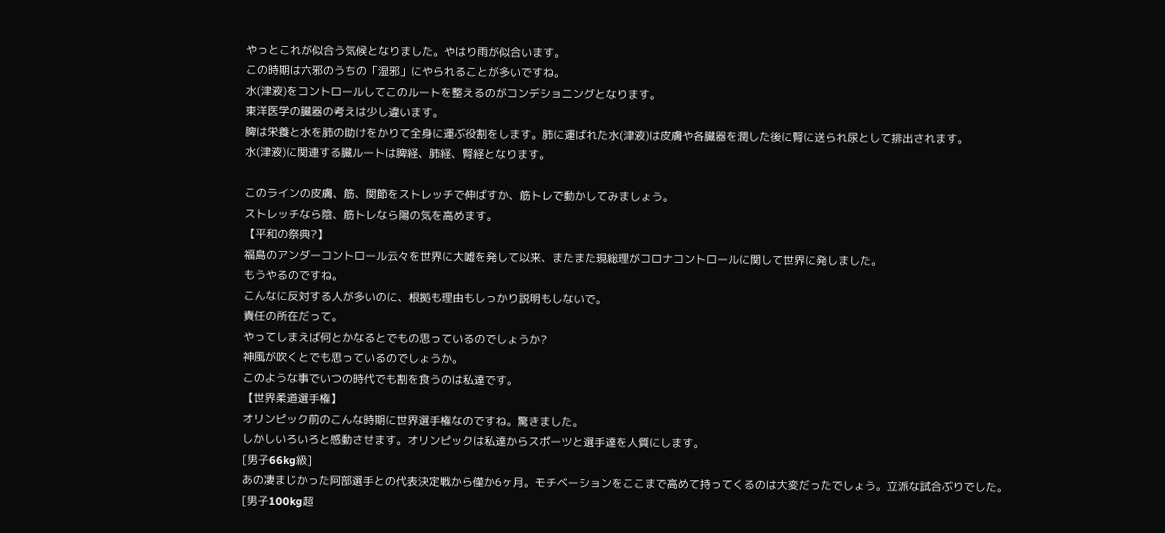やっとこれが似合う気候となりました。やはり雨が似合います。
この時期は六邪のうちの「湿邪」にやられることが多いですね。
水(津液)をコントロールしてこのルートを整えるのがコンデショニングとなります。
東洋医学の臓器の考えは少し違います。
脾は栄養と水を肺の助けをかりて全身に運ぶ役割をします。肺に運ばれた水(津液)は皮膚や各臓器を潤した後に腎に送られ尿として排出されます。
水(津液)に関連する臓ルートは脾経、肺経、腎経となります。

このラインの皮膚、筋、関節をストレッチで伸ばすか、筋トレで動かしてみましょう。
ストレッチなら陰、筋トレなら陽の気を高めます。
【平和の祭典?】
福島のアンダーコントロール云々を世界に大嘘を発して以来、またまた現総理がコロナコントロールに関して世界に発しました。
もうやるのですね。
こんなに反対する人が多いのに、根拠も理由もしっかり説明もしないで。
責任の所在だって。
やってしまえば何とかなるとでもの思っているのでしょうか?
神風が吹くとでも思っているのでしょうか。
このような事でいつの時代でも割を食うのは私達です。
【世界柔道選手権】
オリンピック前のこんな時期に世界選手権なのですね。驚きました。
しかしいろいろと感動させます。オリンピックは私達からスポーツと選手達を人質にします。
[男子66kg級]
あの凄まじかった阿部選手との代表決定戦から僅か6ヶ月。モチベーションをここまで高めて持ってくるのは大変だったでしょう。立派な試合ぶりでした。
[男子100kg超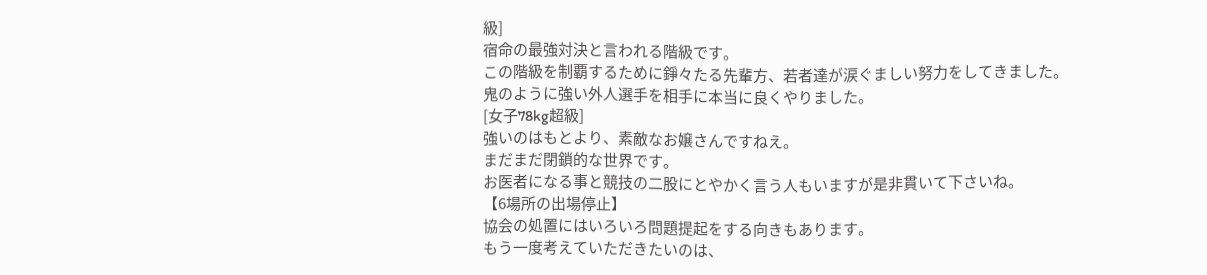級]
宿命の最強対決と言われる階級です。
この階級を制覇するために錚々たる先輩方、若者達が涙ぐましい努力をしてきました。
鬼のように強い外人選手を相手に本当に良くやりました。
[女子78kg超級]
強いのはもとより、素敵なお嬢さんですねえ。
まだまだ閉鎖的な世界です。
お医者になる事と競技の二股にとやかく言う人もいますが是非貫いて下さいね。
【6場所の出場停止】
協会の処置にはいろいろ問題提起をする向きもあります。
もう一度考えていただきたいのは、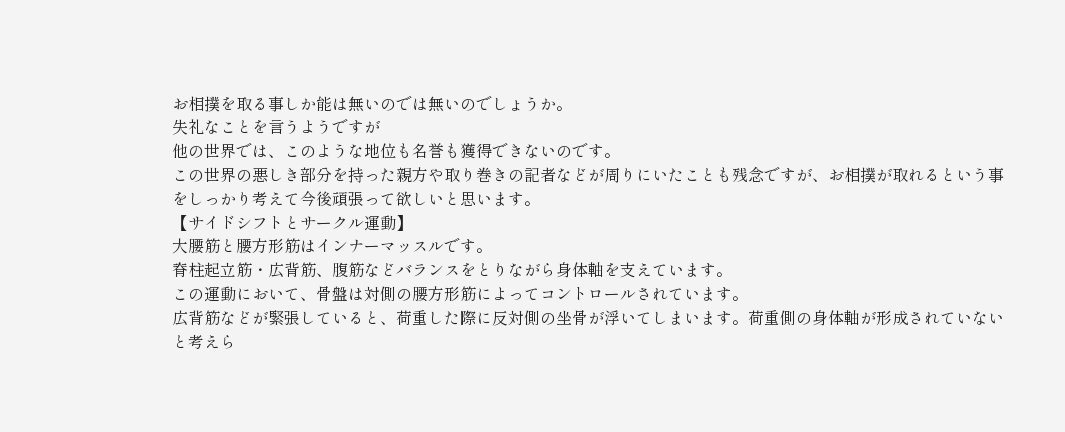お相撲を取る事しか能は無いのでは無いのでしょうか。
失礼なことを言うようですが
他の世界では、このような地位も名誉も獲得できないのです。
この世界の悪しき部分を持った親方や取り巻きの記者などが周りにいたことも残念ですが、お相撲が取れるという事をしっかり考えて今後頑張って欲しいと思います。
【サイドシフトとサークル運動】
大腰筋と腰方形筋はインナーマッスルです。
脊柱起立筋・広背筋、腹筋などバランスをとりながら身体軸を支えています。
この運動において、骨盤は対側の腰方形筋によってコントロールされています。
広背筋などが緊張していると、荷重した際に反対側の坐骨が浮いてしまいます。荷重側の身体軸が形成されていないと考えら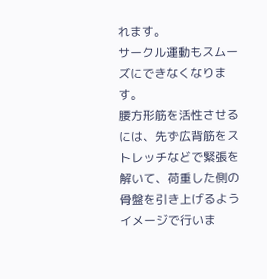れます。
サークル運動もスムーズにできなくなります。
腰方形筋を活性させるには、先ず広背筋をストレッチなどで緊張を解いて、荷重した側の骨盤を引き上げるようイメージで行いま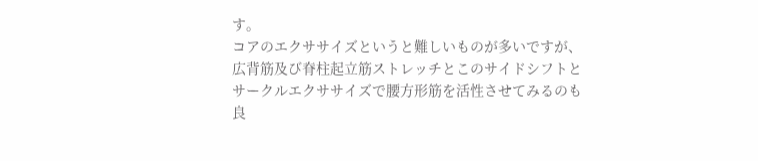す。
コアのエクササイズというと難しいものが多いですが、広背筋及び脊柱起立筋ストレッチとこのサイドシフトとサークルエクササイズで腰方形筋を活性させてみるのも良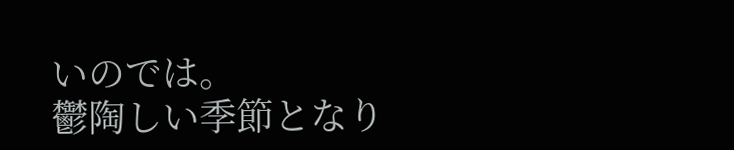いのでは。
鬱陶しい季節となり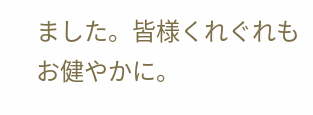ました。皆様くれぐれもお健やかに。